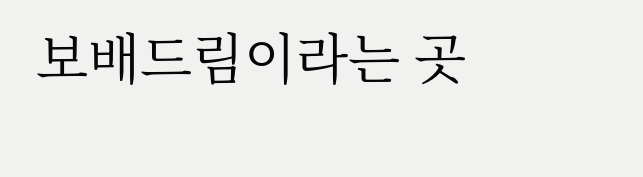보배드림이라는 곳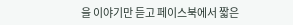을 이야기만 듣고 페이스북에서 짧은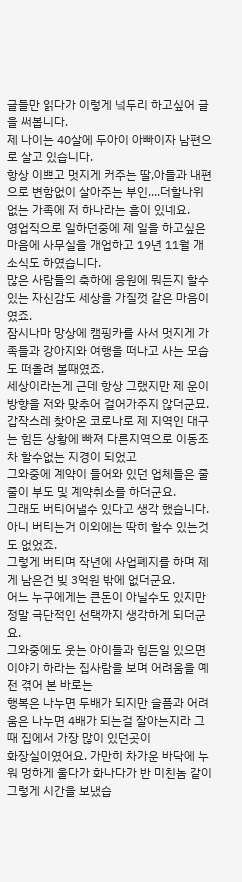글들만 읽다가 이렇게 넠두리 하고싶어 글을 써봅니다.
제 나이는 40살에 두아이 아빠이자 남편으로 살고 있습니다.
항상 이쁘고 멋지게 커주는 딸,아들과 내편으로 변함없이 살아주는 부인....더할나위 없는 가족에 저 하나라는 흠이 있네요.
영업직으로 일하던중에 제 일을 하고싶은 마음에 사무실을 개업하고 19년 11월 개소식도 하였습니다.
많은 사람들의 축하에 응원에 뭐든지 할수있는 자신감도 세상을 가질껏 같은 마음이였죠.
잠시나마 망상에 캠핑카를 사서 멋지게 가족들과 강아지와 여행을 떠나고 사는 모습도 떠올려 볼때였죠.
세상이라는게 근데 항상 그랬지만 제 운이 방향을 저와 맞추어 걸어가주지 않더군묘.
갑작스레 찾아온 코로나로 제 지역인 대구는 힘든 상황에 빠져 다른지역으로 이동조차 할수없는 지경이 되었고
그와중에 계약이 들어와 있던 업체들은 줄줄이 부도 및 계약취소를 하더군요.
그래도 버티어낼수 있다고 생각 했습니다. 아니 버티는거 이외에는 딱히 할수 있는것도 없었죠.
그렇게 버티며 작년에 사업폐지를 하며 제게 남은건 빚 3억원 밖에 없더군요.
어느 누구에게는 큰돈이 아닐수도 있지만 정말 극단적인 선택까지 생각하게 되더군요.
그와중에도 웃는 아이들과 힘든일 있으면 이야기 하라는 집사람을 보며 어려움을 예전 겪어 본 바로는
행복은 나누면 두배가 되지만 슬픔과 어려움은 나누면 4배가 되는걸 잘아는지라 그때 집에서 가장 많이 있던곳이
화장실이였어요. 가만히 차가운 바닥에 누워 멍하게 울다가 화나다가 반 미친놈 같이 그렇게 시간을 보냈습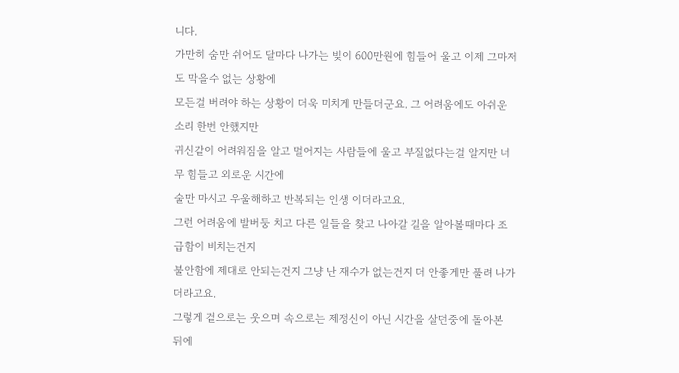니다.
가만히 숨만 쉬어도 달마다 나가는 빚이 600만원에 힘들어 울고 이제 그마저도 막을수 없는 상황에
모든걸 버려야 하는 상황이 더욱 미치게 만들더군요. 그 어려움에도 아쉬운 소리 한번 안했지만
귀신같이 어려워짐을 알고 멀어지는 사람들에 울고 부질없다는걸 알지만 너무 힘들고 외로운 시간에
술만 마시고 우울해하고 반복되는 인생 이더라고요.
그런 어려움에 발버둥 치고 다른 일들을 찾고 나아갈 길을 알아볼때마다 조급함이 비치는건지
불안함에 제대로 안되는건지 그냥 난 재수가 없는건지 더 안좋게만 풀려 나가더라고요.
그렇게 겉으로는 웃으며 속으로는 제정신이 아닌 시간을 살던중에 돌아본 뒤에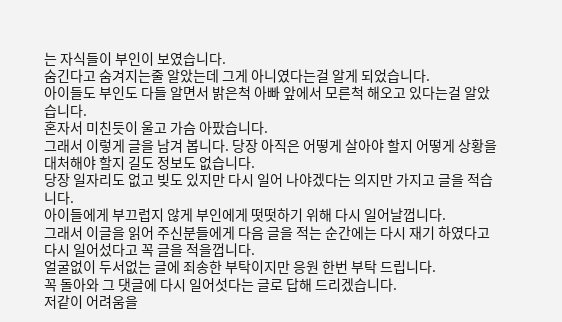는 자식들이 부인이 보였습니다.
숨긴다고 숨겨지는줄 알았는데 그게 아니였다는걸 알게 되었습니다.
아이들도 부인도 다들 알면서 밝은척 아빠 앞에서 모른척 해오고 있다는걸 알았습니다.
혼자서 미친듯이 울고 가슴 아팠습니다.
그래서 이렇게 글을 남겨 봅니다. 당장 아직은 어떻게 살아야 할지 어떻게 상황을 대처해야 할지 길도 정보도 없습니다.
당장 일자리도 없고 빚도 있지만 다시 일어 나야겠다는 의지만 가지고 글을 적습니다.
아이들에게 부끄럽지 않게 부인에게 떳떳하기 위해 다시 일어날껍니다.
그래서 이글을 읽어 주신분들에게 다음 글을 적는 순간에는 다시 재기 하였다고 다시 일어섰다고 꼭 글을 적을껍니다.
얼굴없이 두서없는 글에 죄송한 부탁이지만 응원 한번 부탁 드립니다.
꼭 돌아와 그 댓글에 다시 일어섯다는 글로 답해 드리겠습니다.
저같이 어려움을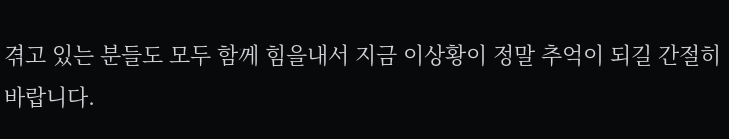겪고 있는 분들도 모두 함께 힘을내서 지금 이상황이 정말 추억이 되길 간절히 바랍니다.